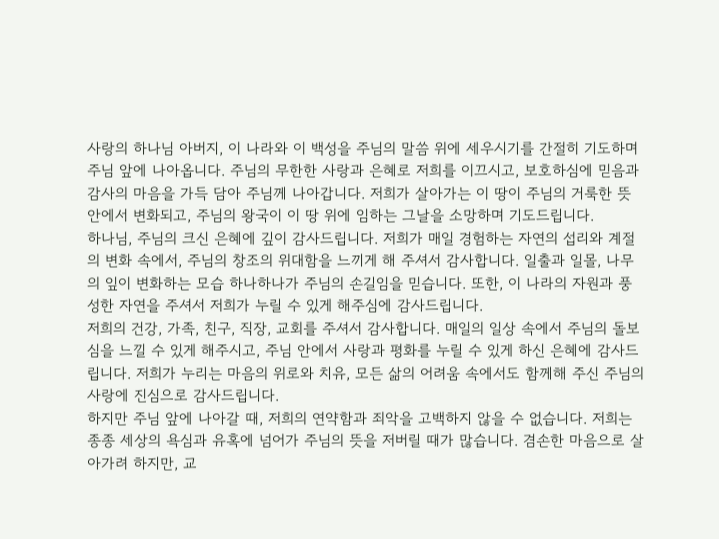사랑의 하나님 아버지, 이 나라와 이 백성을 주님의 말씀 위에 세우시기를 간절히 기도하며 주님 앞에 나아옵니다. 주님의 무한한 사랑과 은혜로 저희를 이끄시고, 보호하심에 믿음과 감사의 마음을 가득 담아 주님께 나아갑니다. 저희가 살아가는 이 땅이 주님의 거룩한 뜻 안에서 변화되고, 주님의 왕국이 이 땅 위에 임하는 그날을 소망하며 기도드립니다.
하나님, 주님의 크신 은혜에 깊이 감사드립니다. 저희가 매일 경험하는 자연의 섭리와 계절의 변화 속에서, 주님의 창조의 위대함을 느끼게 해 주셔서 감사합니다. 일출과 일몰, 나무의 잎이 변화하는 모습 하나하나가 주님의 손길임을 믿습니다. 또한, 이 나라의 자원과 풍성한 자연을 주셔서 저희가 누릴 수 있게 해주심에 감사드립니다.
저희의 건강, 가족, 친구, 직장, 교회를 주셔서 감사합니다. 매일의 일상 속에서 주님의 돌보심을 느낄 수 있게 해주시고, 주님 안에서 사랑과 평화를 누릴 수 있게 하신 은혜에 감사드립니다. 저희가 누리는 마음의 위로와 치유, 모든 삶의 어려움 속에서도 함께해 주신 주님의 사랑에 진심으로 감사드립니다.
하지만 주님 앞에 나아갈 때, 저희의 연약함과 죄악을 고백하지 않을 수 없습니다. 저희는 종종 세상의 욕심과 유혹에 넘어가 주님의 뜻을 저버릴 때가 많습니다. 겸손한 마음으로 살아가려 하지만, 교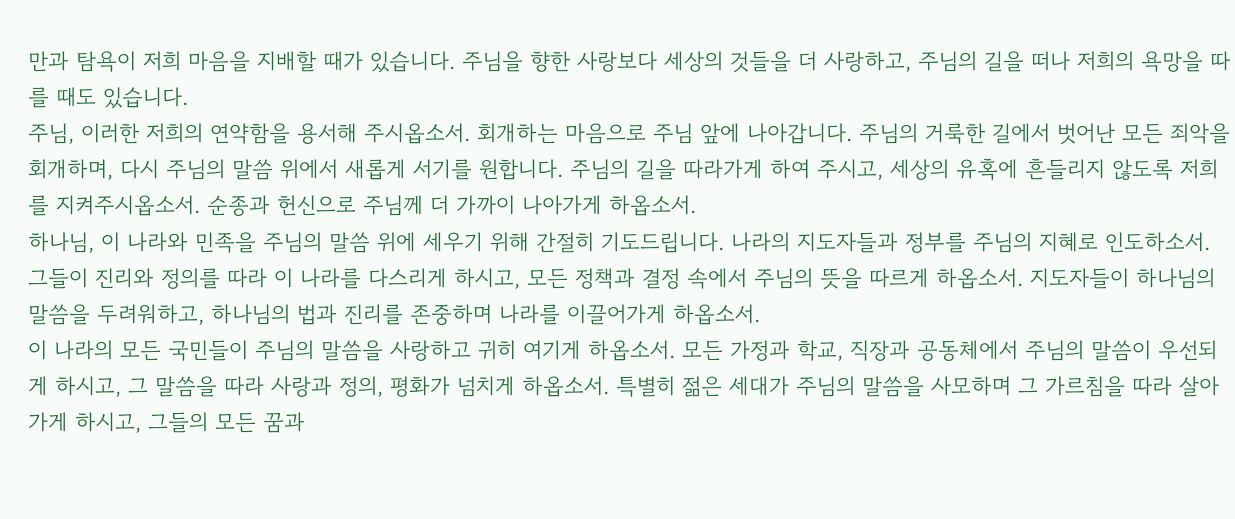만과 탐욕이 저희 마음을 지배할 때가 있습니다. 주님을 향한 사랑보다 세상의 것들을 더 사랑하고, 주님의 길을 떠나 저희의 욕망을 따를 때도 있습니다.
주님, 이러한 저희의 연약함을 용서해 주시옵소서. 회개하는 마음으로 주님 앞에 나아갑니다. 주님의 거룩한 길에서 벗어난 모든 죄악을 회개하며, 다시 주님의 말씀 위에서 새롭게 서기를 원합니다. 주님의 길을 따라가게 하여 주시고, 세상의 유혹에 흔들리지 않도록 저희를 지켜주시옵소서. 순종과 헌신으로 주님께 더 가까이 나아가게 하옵소서.
하나님, 이 나라와 민족을 주님의 말씀 위에 세우기 위해 간절히 기도드립니다. 나라의 지도자들과 정부를 주님의 지혜로 인도하소서. 그들이 진리와 정의를 따라 이 나라를 다스리게 하시고, 모든 정책과 결정 속에서 주님의 뜻을 따르게 하옵소서. 지도자들이 하나님의 말씀을 두려워하고, 하나님의 법과 진리를 존중하며 나라를 이끌어가게 하옵소서.
이 나라의 모든 국민들이 주님의 말씀을 사랑하고 귀히 여기게 하옵소서. 모든 가정과 학교, 직장과 공동체에서 주님의 말씀이 우선되게 하시고, 그 말씀을 따라 사랑과 정의, 평화가 넘치게 하옵소서. 특별히 젊은 세대가 주님의 말씀을 사모하며 그 가르침을 따라 살아가게 하시고, 그들의 모든 꿈과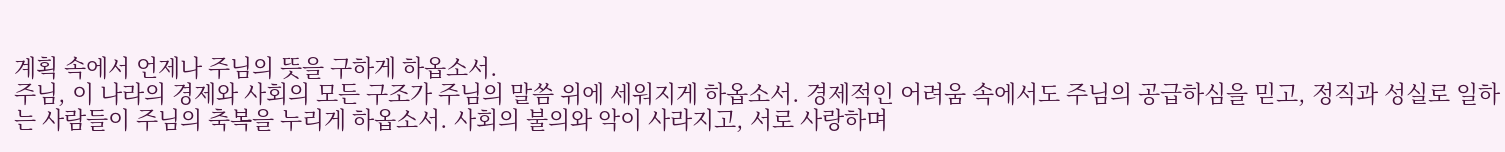계획 속에서 언제나 주님의 뜻을 구하게 하옵소서.
주님, 이 나라의 경제와 사회의 모든 구조가 주님의 말씀 위에 세워지게 하옵소서. 경제적인 어려움 속에서도 주님의 공급하심을 믿고, 정직과 성실로 일하는 사람들이 주님의 축복을 누리게 하옵소서. 사회의 불의와 악이 사라지고, 서로 사랑하며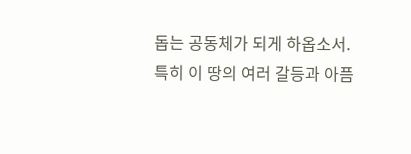돕는 공동체가 되게 하옵소서.
특히 이 땅의 여러 갈등과 아픔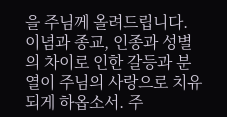을 주님께 올려드립니다. 이념과 종교, 인종과 성별의 차이로 인한 갈등과 분열이 주님의 사랑으로 치유되게 하옵소서. 주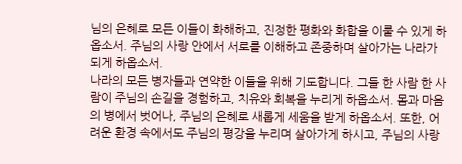님의 은혜로 모든 이들이 화해하고, 진정한 평화와 화합을 이룰 수 있게 하옵소서. 주님의 사랑 안에서 서로를 이해하고 존중하며 살아가는 나라가 되게 하옵소서.
나라의 모든 병자들과 연약한 이들을 위해 기도합니다. 그들 한 사람 한 사람이 주님의 손길을 경험하고, 치유와 회복을 누리게 하옵소서. 몸과 마음의 병에서 벗어나, 주님의 은혜로 새롭게 세움을 받게 하옵소서. 또한, 어려운 환경 속에서도 주님의 평강을 누리며 살아가게 하시고, 주님의 사랑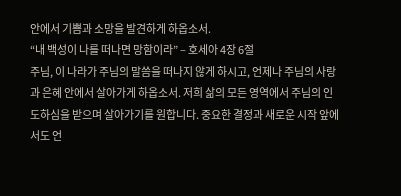안에서 기쁨과 소망을 발견하게 하옵소서.
“내 백성이 나를 떠나면 망함이라” – 호세아 4장 6절
주님, 이 나라가 주님의 말씀을 떠나지 않게 하시고, 언제나 주님의 사랑과 은혜 안에서 살아가게 하옵소서. 저희 삶의 모든 영역에서 주님의 인도하심을 받으며 살아가기를 원합니다. 중요한 결정과 새로운 시작 앞에서도 언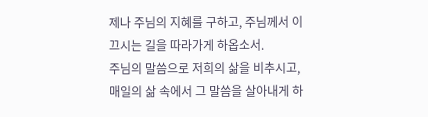제나 주님의 지혜를 구하고, 주님께서 이끄시는 길을 따라가게 하옵소서.
주님의 말씀으로 저희의 삶을 비추시고, 매일의 삶 속에서 그 말씀을 살아내게 하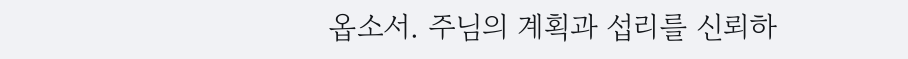옵소서. 주님의 계획과 섭리를 신뢰하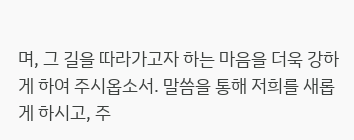며, 그 길을 따라가고자 하는 마음을 더욱 강하게 하여 주시옵소서. 말씀을 통해 저희를 새롭게 하시고, 주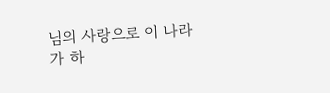님의 사랑으로 이 나라가 하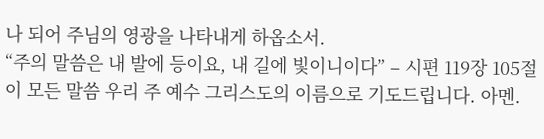나 되어 주님의 영광을 나타내게 하옵소서.
“주의 말씀은 내 발에 등이요, 내 길에 빛이니이다” – 시편 119장 105절
이 모든 말씀 우리 주 예수 그리스도의 이름으로 기도드립니다. 아멘.